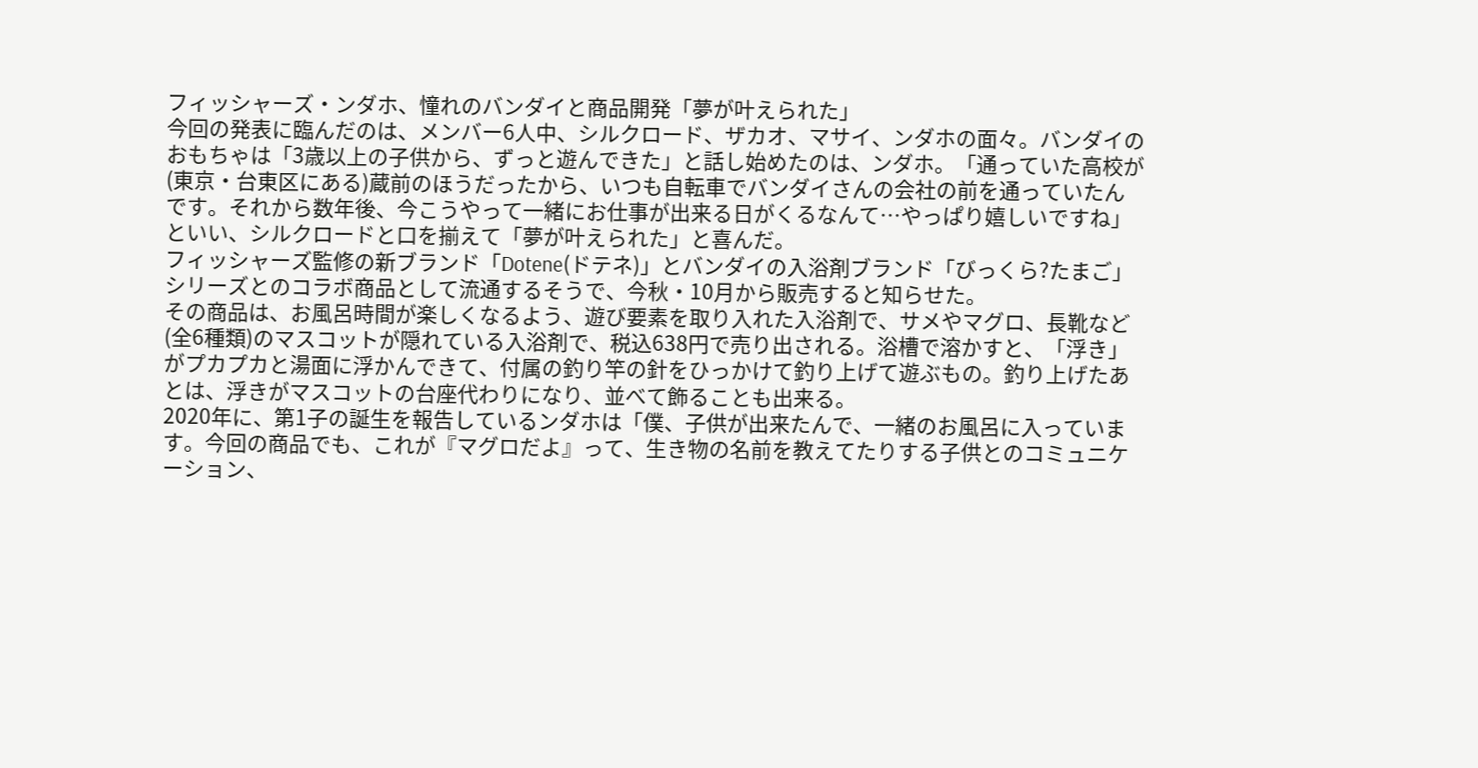フィッシャーズ・ンダホ、憧れのバンダイと商品開発「夢が叶えられた」
今回の発表に臨んだのは、メンバー6人中、シルクロード、ザカオ、マサイ、ンダホの面々。バンダイのおもちゃは「3歳以上の子供から、ずっと遊んできた」と話し始めたのは、ンダホ。「通っていた高校が(東京・台東区にある)蔵前のほうだったから、いつも自転車でバンダイさんの会社の前を通っていたんです。それから数年後、今こうやって一緒にお仕事が出来る日がくるなんて…やっぱり嬉しいですね」といい、シルクロードと口を揃えて「夢が叶えられた」と喜んだ。
フィッシャーズ監修の新ブランド「Dotene(ドテネ)」とバンダイの入浴剤ブランド「びっくら?たまご」シリーズとのコラボ商品として流通するそうで、今秋・10月から販売すると知らせた。
その商品は、お風呂時間が楽しくなるよう、遊び要素を取り入れた入浴剤で、サメやマグロ、長靴など(全6種類)のマスコットが隠れている入浴剤で、税込638円で売り出される。浴槽で溶かすと、「浮き」がプカプカと湯面に浮かんできて、付属の釣り竿の針をひっかけて釣り上げて遊ぶもの。釣り上げたあとは、浮きがマスコットの台座代わりになり、並べて飾ることも出来る。
2020年に、第1子の誕生を報告しているンダホは「僕、子供が出来たんで、一緒のお風呂に入っています。今回の商品でも、これが『マグロだよ』って、生き物の名前を教えてたりする子供とのコミュニケーション、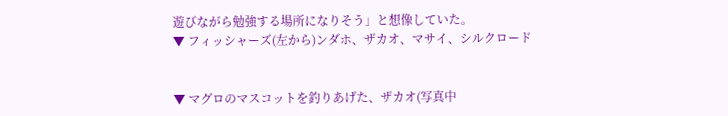遊びながら勉強する場所になりそう」と想像していた。
▼ フィッシャーズ(左から)ンダホ、ザカオ、マサイ、シルクロード


▼ マグロのマスコットを釣りあげた、ザカオ(写真中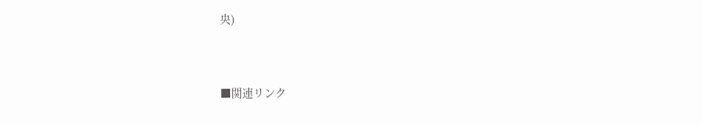央)


■関連リンク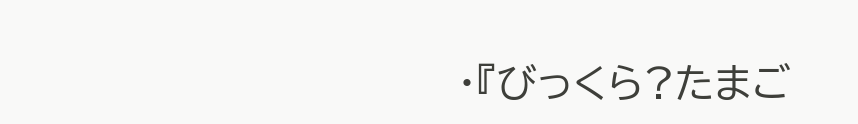・『びっくら?たまご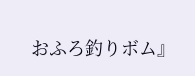おふろ釣りボム』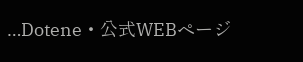…Dotene・公式WEBページ